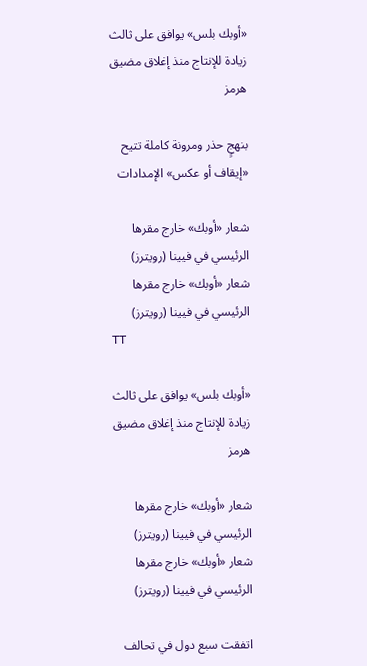«أوبك بلس» يوافق على ثالث زيادة للإنتاج منذ إغلاق مضيق هرمز

بنهجٍ حذر ومرونة كاملة تتيح «إيقاف أو عكس» الإمدادات

شعار «أوبك» خارج مقرها الرئيسي في فيينا (رويترز)
شعار «أوبك» خارج مقرها الرئيسي في فيينا (رويترز)
TT

«أوبك بلس» يوافق على ثالث زيادة للإنتاج منذ إغلاق مضيق هرمز

شعار «أوبك» خارج مقرها الرئيسي في فيينا (رويترز)
شعار «أوبك» خارج مقرها الرئيسي في فيينا (رويترز)

اتفقت سبع دول في تحالف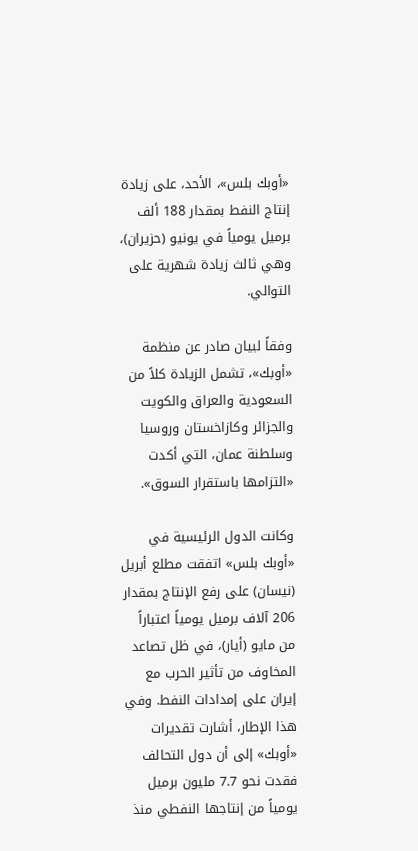«أوبك بلس»، الأحد، على زيادة إنتاج النفط بمقدار 188 ألف برميل يومياً في يونيو (حزيران)، وهي ثالث زيادة شهرية على التوالي.

وفقاً لبيان صادر عن منظمة «أوبك»، تشمل الزيادة كلاً من السعودية والعراق والكويت والجزائر وكازاخستان وروسيا وسلطنة عمان، التي أكدت «التزامها باستقرار السوق».

وكانت الدول الرئيسية في «أوبك بلس» اتفقت مطلع أبريل (نيسان) على رفع الإنتاج بمقدار 206 آلاف برميل يومياً اعتباراً من مايو (أيار)، في ظل تصاعد المخاوف من تأثير الحرب مع إيران على إمدادات النفط. وفي هذا الإطار، أشارت تقديرات «أوبك» إلى أن دول التحالف فقدت نحو 7.7 مليون برميل يومياً من إنتاجها النفطي منذ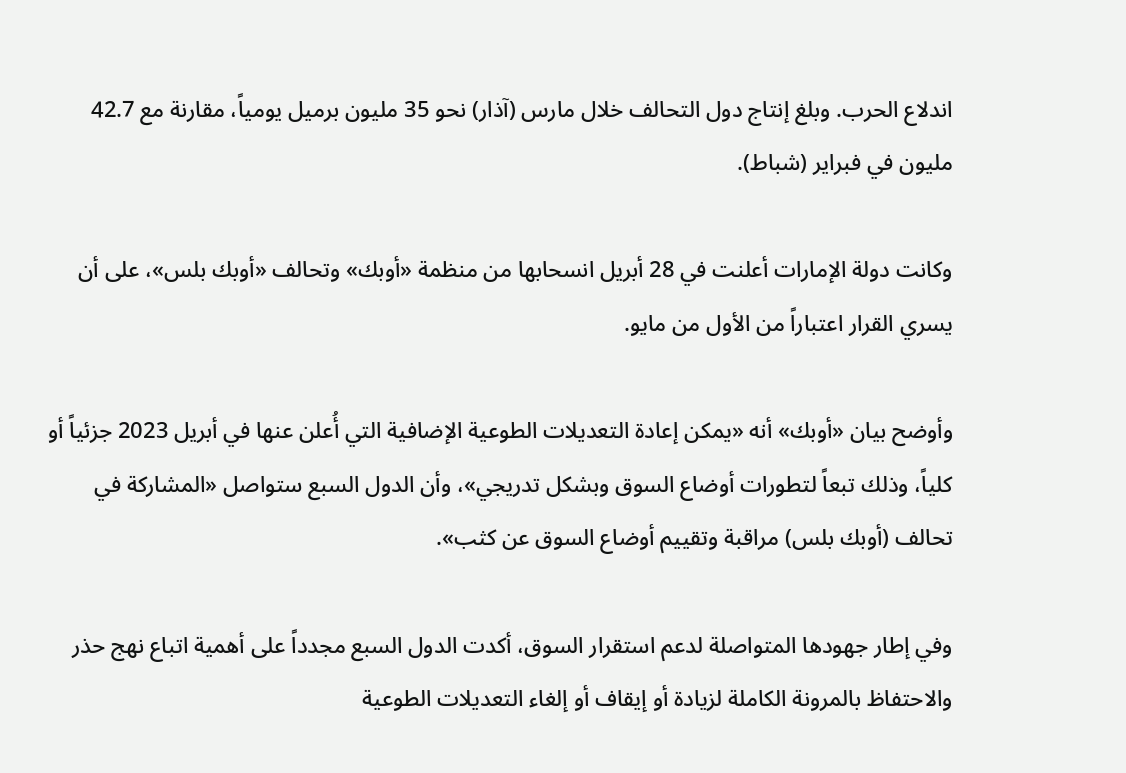اندلاع الحرب. وبلغ إنتاج دول التحالف خلال مارس (آذار) نحو 35 مليون برميل يومياً، مقارنة مع 42.7 مليون في فبراير (شباط).

وكانت دولة الإمارات أعلنت في 28 أبريل انسحابها من منظمة «أوبك» وتحالف «أوبك بلس»، على أن يسري القرار اعتباراً من الأول من مايو.

وأوضح بيان «أوبك» أنه «يمكن إعادة التعديلات الطوعية الإضافية التي أُعلن عنها في أبريل 2023 جزئياً أو كلياً، وذلك تبعاً لتطورات أوضاع السوق وبشكل تدريجي»، وأن الدول السبع ستواصل «المشاركة في تحالف (أوبك بلس) مراقبة وتقييم أوضاع السوق عن كثب».

وفي إطار جهودها المتواصلة لدعم استقرار السوق، أكدت الدول السبع مجدداً على أهمية اتباع نهج حذر والاحتفاظ بالمرونة الكاملة لزيادة أو إيقاف أو إلغاء التعديلات الطوعية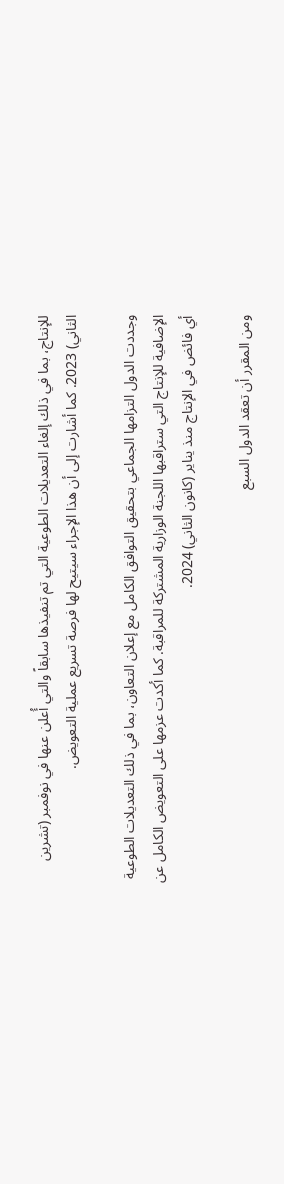للإنتاج، بما في ذلك إلغاء التعديلات الطوعية التي تم تنفيذها سابقاً والتي أُعلن عنها في نوفمبر (تشرين الثاني) 2023. كما أشارت إلى أن هذا الإجراء سيتيح لها فرصة تسريع عملية التعويض.

وجددت الدول التزامها الجماعي بتحقيق التوافق الكامل مع إعلان التعاون، بما في ذلك التعديلات الطوعية الإضافية للإنتاج التي ستراقبها اللجنة الوزارية المشتركة للمراقبة. كما أكدت عزمها على التعويض الكامل عن أي فائض في الإنتاج منذ يناير (كانون الثاني) 2024.

ومن المقرر أن تعقد الدول السبع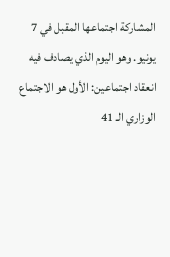المشاركة اجتماعها المقبل في 7 يونيو. وهو اليوم الذي يصادف فيه انعقاد اجتماعين: الأول هو الاجتماع الوزاري الـ 41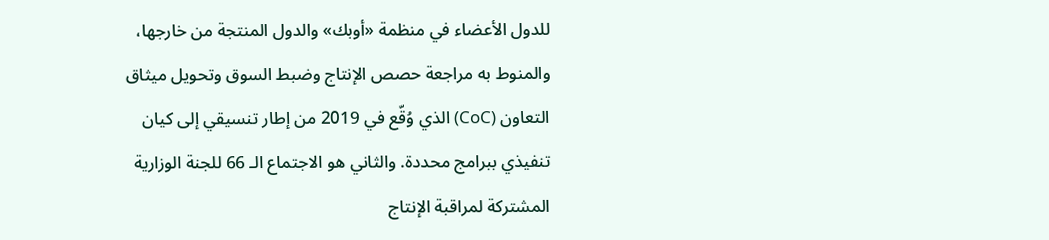للدول الأعضاء في منظمة «أوبك» والدول المنتجة من خارجها، والمنوط به مراجعة حصص الإنتاج وضبط السوق وتحويل ميثاق التعاون (CoC) الذي وُقّع في 2019 من إطار تنسيقي إلى كيان تنفيذي ببرامج محددة. والثاني هو الاجتماع الـ 66 للجنة الوزارية المشتركة لمراقبة الإنتاج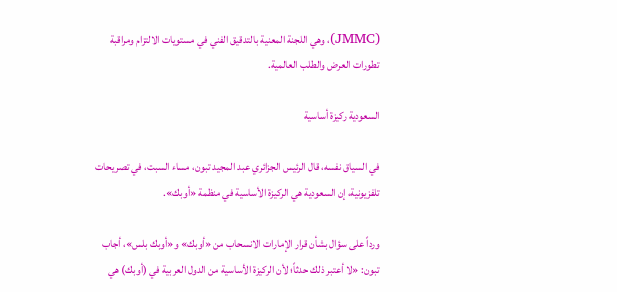(JMMC)، وهي اللجنة المعنية بالتدقيق الفني في مستويات الالتزام ومراقبة تطورات العرض والطلب العالمية.

السعودية ركيزة أساسية

في السياق نفسه، قال الرئيس الجزائري عبد المجيد تبون، مساء السبت، في تصريحات تلفزيونية، إن السعودية هي الركيزة الأساسية في منظمة «أوبك».

ورداً على سؤال بشأن قرار الإمارات الانسحاب من «أوبك» و«أوبك بلس»، أجاب تبون: «لا أعتبر ذلك حدثاً؛ لأن الركيزة الأساسية من الدول العربية في (أوبك) هي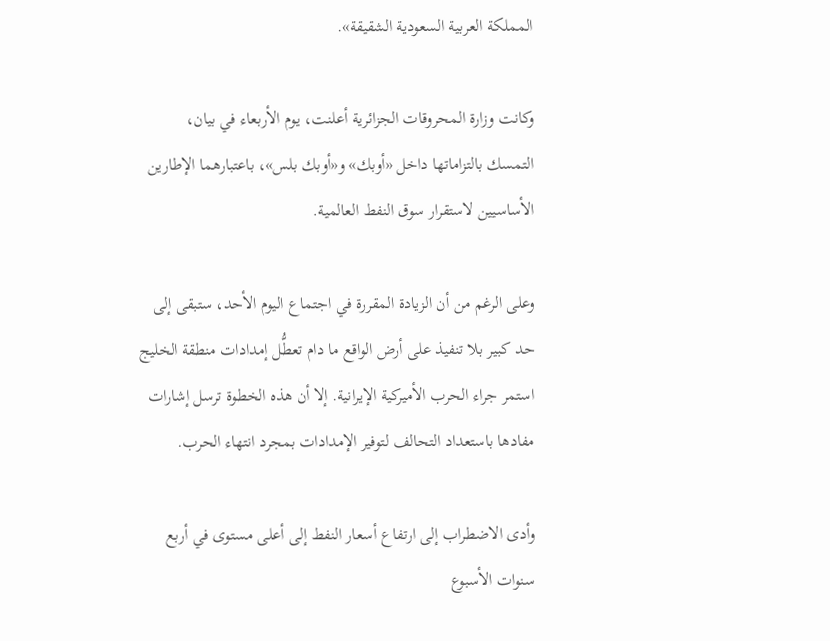المملكة العربية السعودية الشقيقة».

وكانت وزارة المحروقات الجزائرية أعلنت، يوم الأربعاء في بيان، التمسك بالتزاماتها داخل «أوبك» و«أوبك بلس»، باعتبارهما الإطارين الأساسيين لاستقرار سوق النفط العالمية.

وعلى الرغم من أن الزيادة المقررة في اجتماع اليوم الأحد، ستبقى إلى حد كبير بلا تنفيذ على أرض الواقع ما دام تعطُّل إمدادات منطقة الخليج استمر جراء الحرب الأميركية الإيرانية. إلا أن هذه الخطوة ترسل إشارات مفادها باستعداد التحالف لتوفير الإمدادات بمجرد انتهاء الحرب.

وأدى الاضطراب إلى ارتفاع أسعار النفط إلى أعلى مستوى في أربع سنوات الأسبوع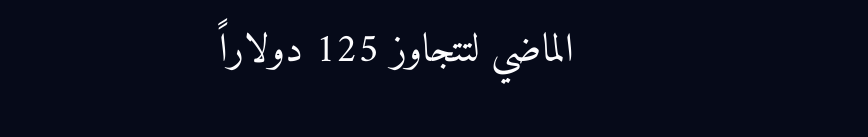الماضي لتتجاوز 125 دولاراً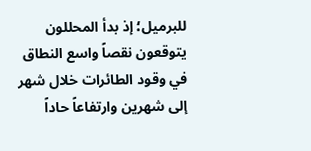للبرميل؛ إذ بدأ المحللون يتوقعون نقصاً واسع النطاق في وقود الطائرات خلال شهر إلى شهرين وارتفاعاً حاداً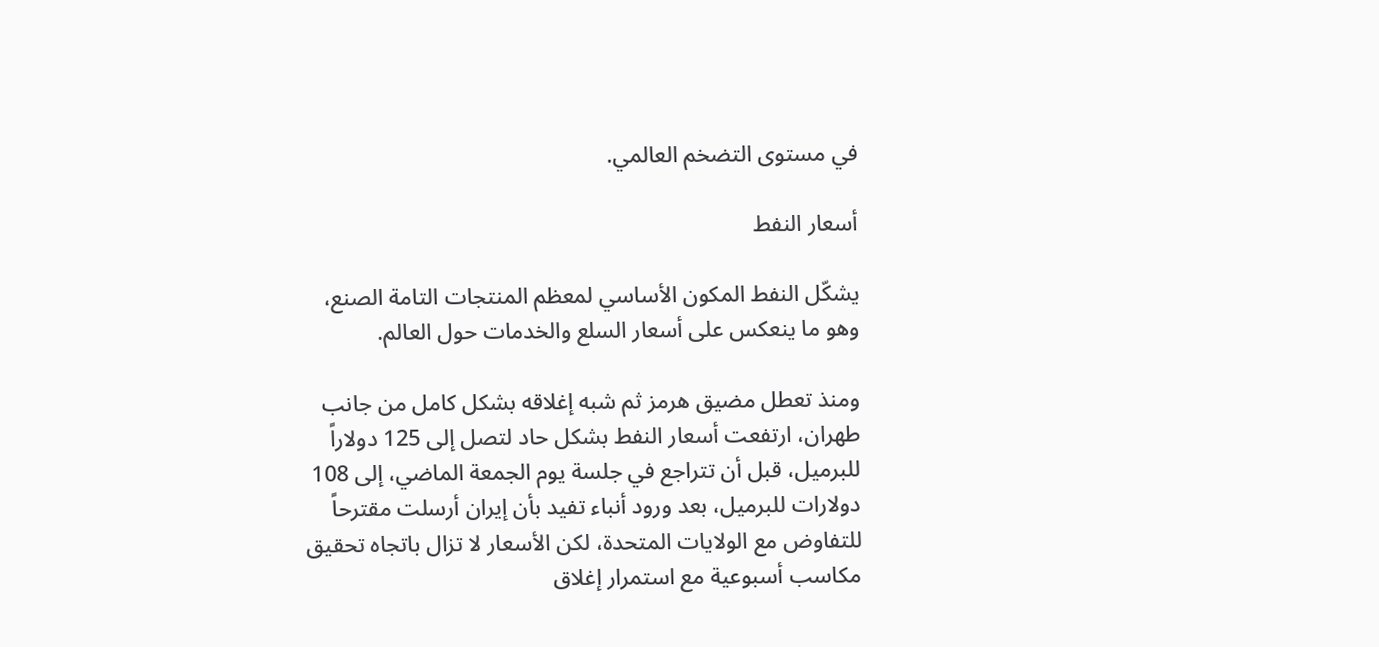في مستوى التضخم العالمي.

أسعار النفط

يشكّل النفط المكون الأساسي لمعظم المنتجات التامة الصنع، وهو ما ينعكس على أسعار السلع والخدمات حول العالم.

ومنذ تعطل مضيق هرمز ثم شبه إغلاقه بشكل كامل من جانب طهران، ارتفعت أسعار النفط بشكل حاد لتصل إلى 125 دولاراً للبرميل، قبل أن تتراجع في جلسة يوم الجمعة الماضي، إلى 108 دولارات للبرميل، بعد ورود أنباء تفيد بأن إيران أرسلت مقترحاً للتفاوض مع الولايات المتحدة، لكن الأسعار لا تزال باتجاه تحقيق مكاسب أسبوعية مع استمرار إغلاق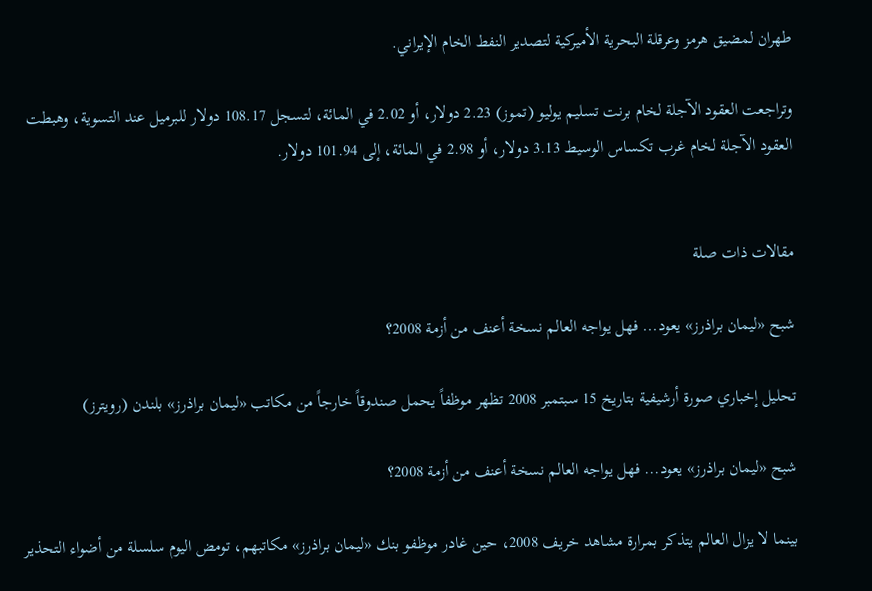طهران لمضيق هرمز وعرقلة البحرية الأميركية لتصدير النفط الخام الإيراني.

وتراجعت العقود الآجلة لخام برنت تسليم يوليو (تموز) 2.23 دولار، أو 2.02 في المائة، لتسجل 108.17 دولار للبرميل عند التسوية، وهبطت العقود الآجلة لخام غرب تكساس الوسيط 3.13 دولار، أو 2.98 في المائة، إلى 101.94 دولار.


مقالات ذات صلة

شبح «ليمان براذرز» يعود... فهل يواجه العالم نسخة أعنف من أزمة 2008؟

تحليل إخباري صورة أرشيفية بتاريخ 15 سبتمبر 2008 تظهر موظفاً يحمل صندوقاً خارجاً من مكاتب «ليمان براذرز» بلندن (رويترز)

شبح «ليمان براذرز» يعود... فهل يواجه العالم نسخة أعنف من أزمة 2008؟

بينما لا يزال العالم يتذكر بمرارة مشاهد خريف 2008، حين غادر موظفو بنك «ليمان براذرز» مكاتبهم، تومض اليوم سلسلة من أضواء التحذير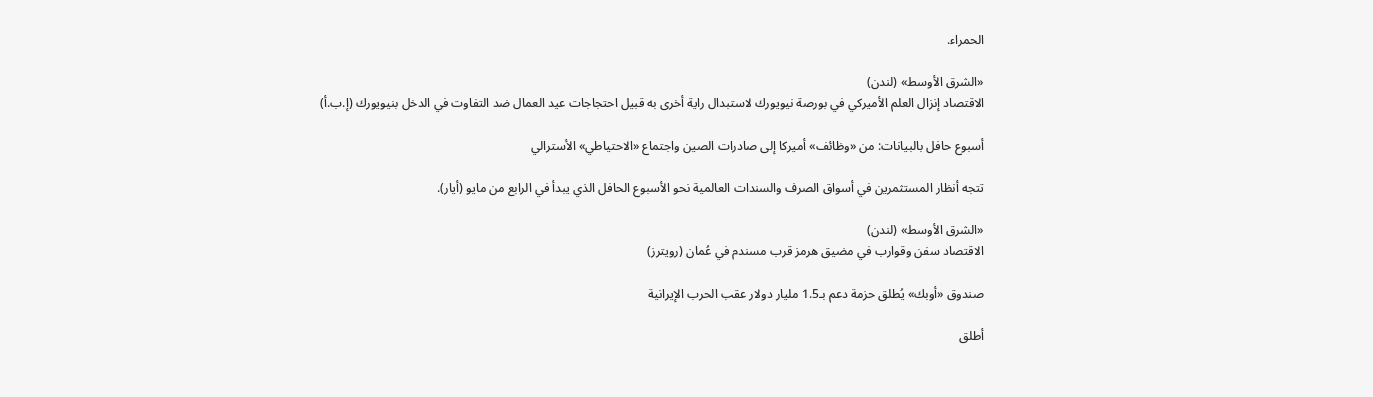الحمراء.

«الشرق الأوسط» (لندن)
الاقتصاد إنزال العلم الأميركي في بورصة نيويورك لاستبدال راية أخرى به قبيل احتجاجات عيد العمال ضد التفاوت في الدخل بنيويورك (إ.ب.أ)

أسبوع حافل بالبيانات: من «وظائف» أميركا إلى صادرات الصين واجتماع «الاحتياطي» الأسترالي

تتجه أنظار المستثمرين في أسواق الصرف والسندات العالمية نحو الأسبوع الحافل الذي يبدأ في الرابع من مايو (أيار).

«الشرق الأوسط» (لندن)
الاقتصاد سفن وقوارب في مضيق هرمز قرب مسندم في عُمان (رويترز)

صندوق «أوبك» يُطلق حزمة دعم بـ1.5 مليار دولار عقب الحرب الإيرانية

أطلق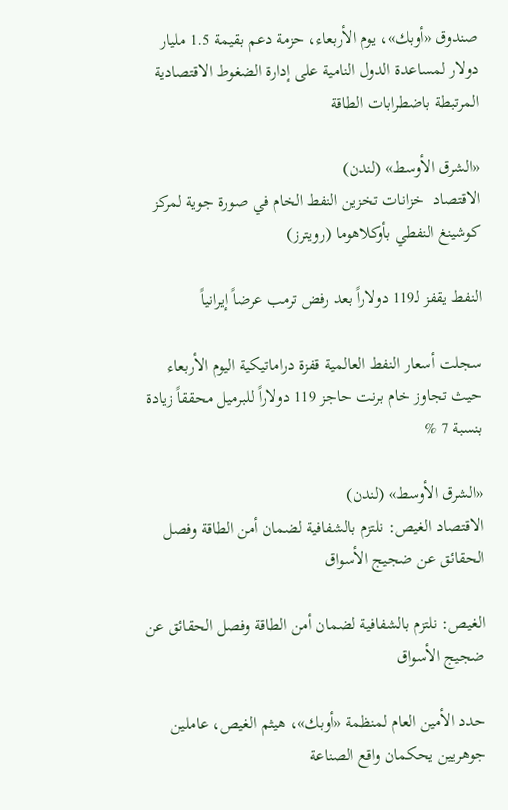صندوق «أوبك»، يوم الأربعاء، حزمة دعم بقيمة 1.5 مليار دولار لمساعدة الدول النامية على إدارة الضغوط الاقتصادية المرتبطة باضطرابات الطاقة

«الشرق الأوسط» (لندن)
الاقتصاد  خزانات تخزين النفط الخام في صورة جوية لمركز كوشينغ النفطي بأوكلاهوما (رويترز)

النفط يقفز لـ119 دولاراً بعد رفض ترمب عرضاً إيرانياً

سجلت أسعار النفط العالمية قفزة دراماتيكية اليوم الأربعاء حيث تجاوز خام برنت حاجز 119 دولاراً للبرميل محققاً زيادة بنسبة 7 %

«الشرق الأوسط» (لندن)
الاقتصاد الغيص: نلتزم بالشفافية لضمان أمن الطاقة وفصل الحقائق عن ضجيج الأسواق

الغيص: نلتزم بالشفافية لضمان أمن الطاقة وفصل الحقائق عن ضجيج الأسواق

حدد الأمين العام لمنظمة «أوبك»، هيثم الغيص، عاملين جوهريين يحكمان واقع الصناعة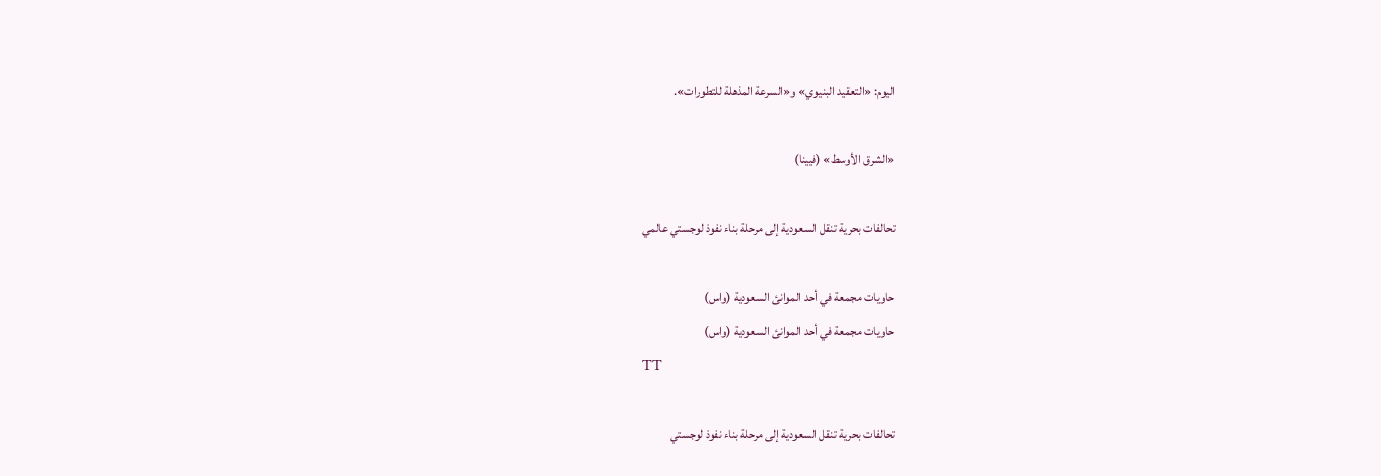اليوم: «التعقيد البنيوي» و«السرعة المذهلة للتطورات».

«الشرق الأوسط» (فيينا)

تحالفات بحرية تنقل السعودية إلى مرحلة بناء نفوذ لوجستي عالمي

حاويات مجمعة في أحد الموانئ السعودية (واس)
حاويات مجمعة في أحد الموانئ السعودية (واس)
TT

تحالفات بحرية تنقل السعودية إلى مرحلة بناء نفوذ لوجستي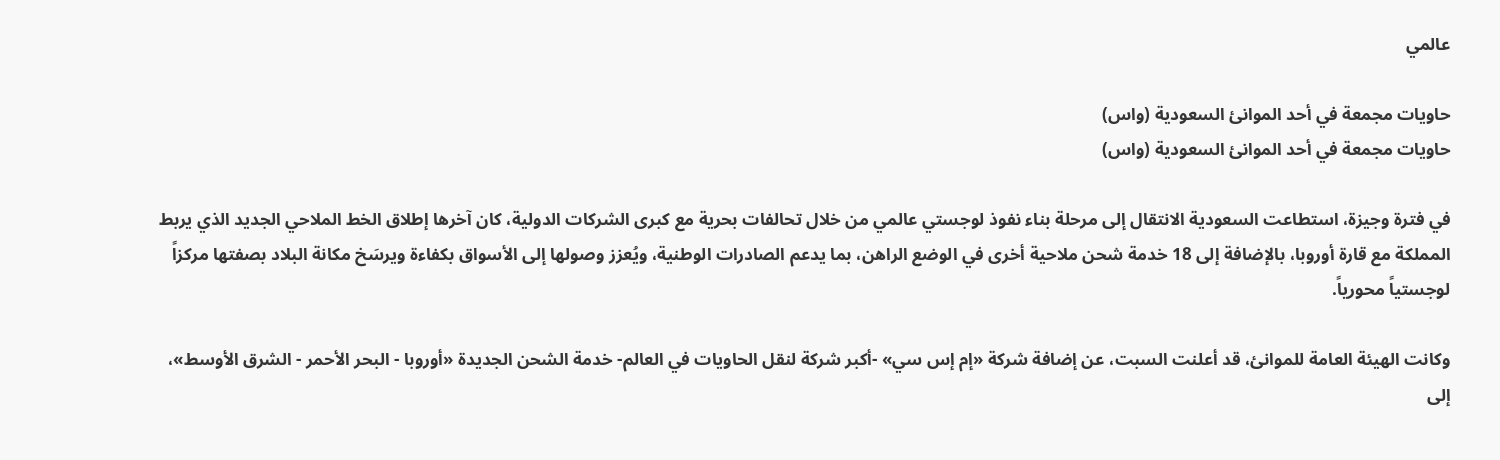عالمي

حاويات مجمعة في أحد الموانئ السعودية (واس)
حاويات مجمعة في أحد الموانئ السعودية (واس)

في فترة وجيزة، استطاعت السعودية الانتقال إلى مرحلة بناء نفوذ لوجستي عالمي من خلال تحالفات بحرية مع كبرى الشركات الدولية، كان آخرها إطلاق الخط الملاحي الجديد الذي يربط المملكة مع قارة أوروبا، بالإضافة إلى 18 خدمة شحن ملاحية أخرى في الوضع الراهن، بما يدعم الصادرات الوطنية، ويُعزز وصولها إلى الأسواق بكفاءة ويرسَخ مكانة البلاد بصفتها مركزاً لوجستياً محورياً.

وكانت الهيئة العامة للموانئ، قد أعلنت السبت، عن إضافة شركة «إم إس سي» -أكبر شركة لنقل الحاويات في العالم- خدمة الشحن الجديدة «أوروبا - البحر الأحمر - الشرق الأوسط»، إلى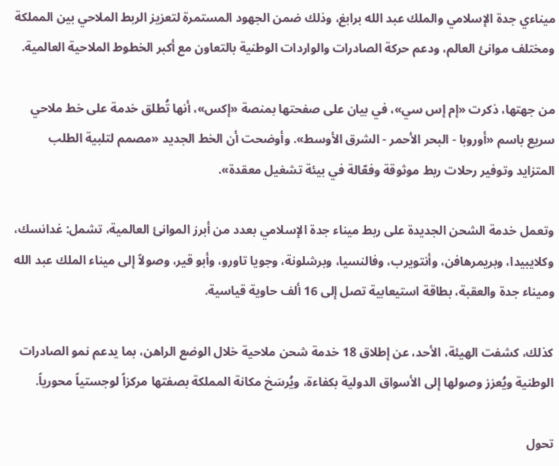ميناءي جدة الإسلامي والملك عبد الله برابغ، وذلك ضمن الجهود المستمرة لتعزيز الربط الملاحي بين المملكة ومختلف موانئ العالم، ودعم حركة الصادرات والواردات الوطنية بالتعاون مع أكبر الخطوط الملاحية العالمية.

من جهتها، ذكرت «إم إس سي»، في بيان على صفحتها بمنصة «إكس»، أنها تُطلق خدمة على خط ملاحي سريع باسم «أوروبا - البحر الأحمر - الشرق الأوسط». وأوضحت أن الخط الجديد «مصمم لتلبية الطلب المتزايد وتوفير رحلات ربط موثوقة وفعّالة في بيئة تشغيل معقدة».

وتعمل خدمة الشحن الجديدة على ربط ميناء جدة الإسلامي بعدد من أبرز الموانئ العالمية، تشمل: غدانسك، وكلايبيدا، وبريمرهافن، وأنتويرب، وفالنسيا، وبرشلونة، وجويا تاورو، وأبو قير، وصولاً إلى ميناء الملك عبد الله وميناء جدة والعقبة، بطاقة استيعابية تصل إلى 16 ألف حاوية قياسية.

كذلك، كشفت الهيئة، الأحد، عن إطلاق 18 خدمة شحن ملاحية خلال الوضع الراهن، بما يدعم نمو الصادرات الوطنية ويُعزز وصولها إلى الأسواق الدولية بكفاءة، ويُرسَخ مكانة المملكة بصفتها مركزاً لوجستياً محورياً.

تحول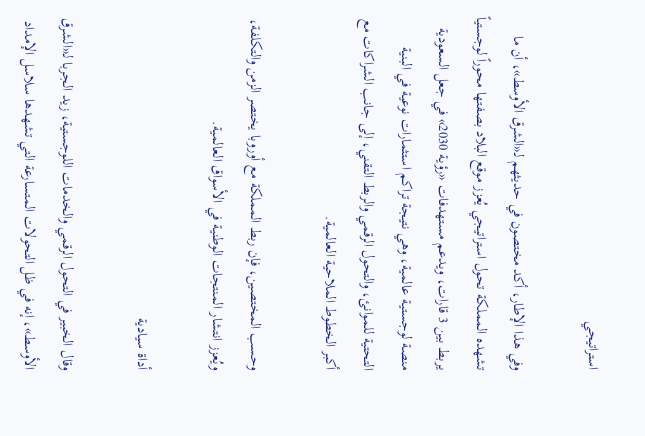استراتيجي

وفي هذا الإطار، أكد مختصون في حديثهم لـ«الشرق الأوسط»، أن ما تشهده المملكة تحول استراتيجي يُعزز موقع البلاد بصفتها محوراً لوجستياً يربط بين 3 قارات، ويدعم مستهدفات «رؤية 2030» في جعل السعودية منصة لوجستية عالمية، وهي نتيجة تراكم استثمارات نوعية في البنية التحتية للموانئ، والتحول الرقمي والربط التقني، إلى جانب الشراكات مع أكبر الخطوط الملاحية العالمية.

وحسب المختصين، فإن ربط المملكة مع أوروبا يختصر الزمن والتكلفة، ويُعزز انتشار المنتجات الوطنية في الأسواق العالمية.

أداة سيادية

وقال الخبير في التحول الرقمي والخدمات اللوجستية، زيد الجربا لـ«الشرق الأوسط»، إنه في ظل التحولات المتسارعة التي تشهدها سلاسل الإمداد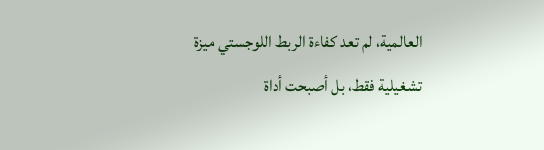العالمية، لم تعد كفاءة الربط اللوجستي ميزة تشغيلية فقط، بل أصبحت أداة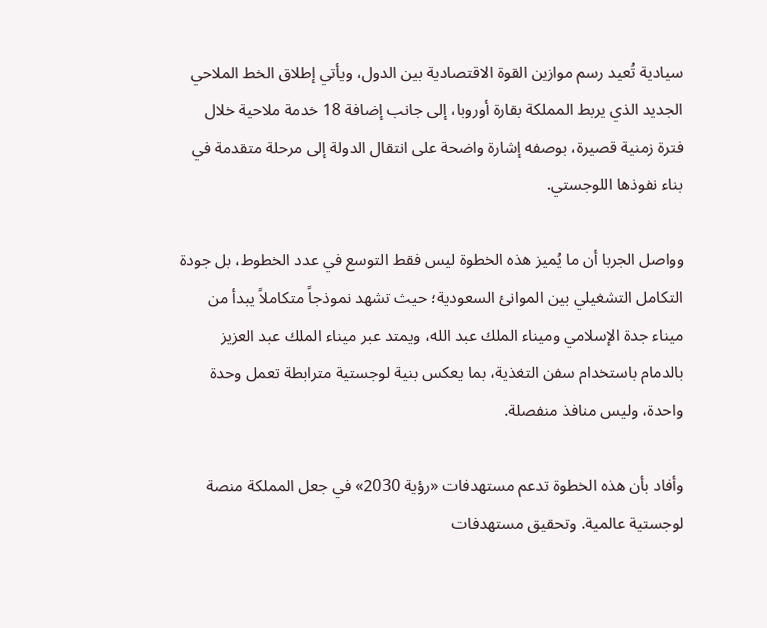سيادية تُعيد رسم موازين القوة الاقتصادية بين الدول، ويأتي إطلاق الخط الملاحي الجديد الذي يربط المملكة بقارة أوروبا، إلى جانب إضافة 18 خدمة ملاحية خلال فترة زمنية قصيرة، بوصفه إشارة واضحة على انتقال الدولة إلى مرحلة متقدمة في بناء نفوذها اللوجستي.

وواصل الجربا أن ما يُميز هذه الخطوة ليس فقط التوسع في عدد الخطوط، بل جودة التكامل التشغيلي بين الموانئ السعودية؛ حيث تشهد نموذجاً متكاملاً يبدأ من ميناء جدة الإسلامي وميناء الملك عبد الله، ويمتد عبر ميناء الملك عبد العزيز بالدمام باستخدام سفن التغذية، بما يعكس بنية لوجستية مترابطة تعمل وحدة واحدة، وليس منافذ منفصلة.

وأفاد بأن هذه الخطوة تدعم مستهدفات «رؤية 2030» في جعل المملكة منصة لوجستية عالمية. وتحقيق مستهدفات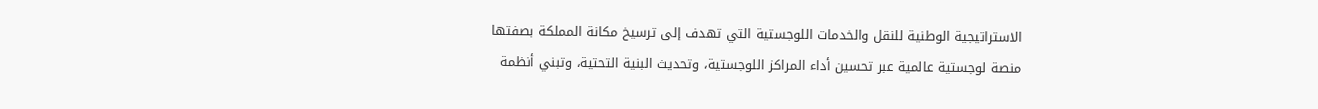الاستراتيجية الوطنية للنقل والخدمات اللوجستية التي تهدف إلى ترسيخ مكانة المملكة بصفتها منصة لوجستية عالمية عبر تحسين أداء المراكز اللوجستية، وتحديث البنية التحتية، وتبني أنظمة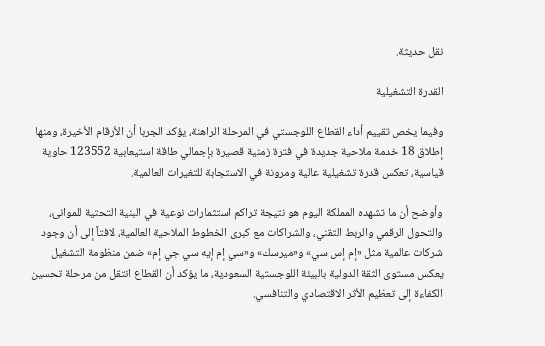نقل حديثة.

القدرة التشغيلية

وفيما يخص تقييم أداء القطاع اللوجستي في المرحلة الراهنة، يؤكد الجربا أن الأرقام الأخيرة، ومنها إطلاق 18 خدمة ملاحية جديدة في فترة زمنية قصيرة بإجمالي طاقة استيعابية 123552 حاوية قياسية، تعكس قدرة تشغيلية عالية ومرونة في الاستجابة للتغيرات العالمية.

وأوضح أن ما تشهده المملكة اليوم هو نتيجة تراكم استثمارات نوعية في البنية التحتية للموانئ، والتحول الرقمي والربط التقني، والشراكات مع كبرى الخطوط الملاحية العالمية، لافتاً إلى أن وجود شركات عالمية مثل «إم إس سي» و«ميرسك» و«سي إم إيه سي جي إم» ضمن منظومة التشغيل يعكس مستوى الثقة الدولية بالبيئة اللوجستية السعودية، ما يؤكد أن القطاع انتقل من مرحلة تحسين الكفاءة إلى تعظيم الأثر الاقتصادي والتنافسي.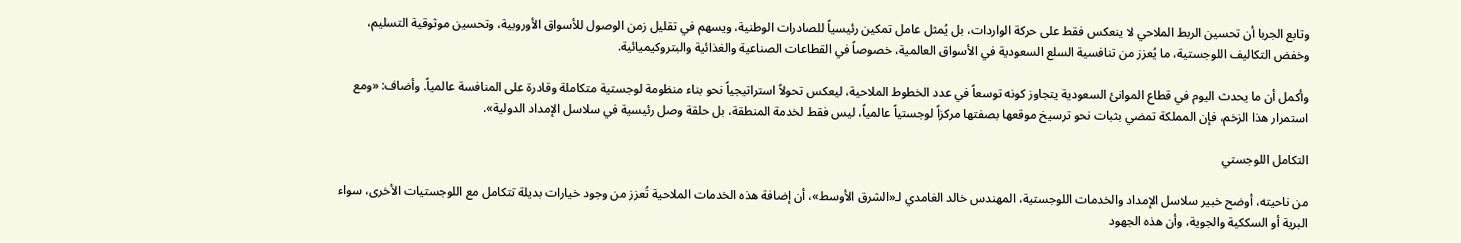وتابع الجربا أن تحسين الربط الملاحي لا ينعكس فقط على حركة الواردات، بل يُمثل عامل تمكين رئيسياً للصادرات الوطنية، ويسهم في تقليل زمن الوصول للأسواق الأوروبية، وتحسين موثوقية التسليم، وخفض التكاليف اللوجستية، ما يُعزز من تنافسية السلع السعودية في الأسواق العالمية، خصوصاً في القطاعات الصناعية والغذائية والبتروكيميائية.

وأكمل أن ما يحدث اليوم في قطاع الموانئ السعودية يتجاوز كونه توسعاً في عدد الخطوط الملاحية، ليعكس تحولاً استراتيجياً نحو بناء منظومة لوجستية متكاملة وقادرة على المنافسة عالمياً. وأضاف: «ومع استمرار هذا الزخم، فإن المملكة تمضي بثبات نحو ترسيخ موقعها بصفتها مركزاً لوجستياً عالمياً، ليس فقط لخدمة المنطقة، بل حلقة وصل رئيسية في سلاسل الإمداد الدولية».

التكامل اللوجستي

من ناحيته، أوضح خبير سلاسل الإمداد والخدمات اللوجستية، المهندس خالد الغامدي لـ«الشرق الأوسط»، أن إضافة هذه الخدمات الملاحية تُعزز من وجود خيارات بديلة تتكامل مع اللوجستيات الأخرى، سواء البرية أو السككية والجوية، وأن هذه الجهود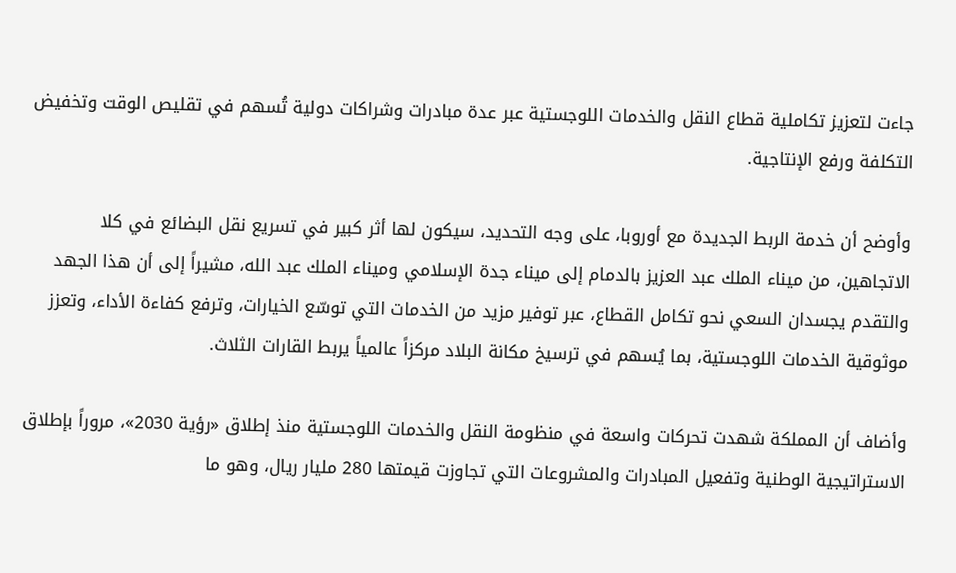جاءت لتعزيز تكاملية قطاع النقل والخدمات اللوجستية عبر عدة مبادرات وشراكات دولية تُسهم في تقليص الوقت وتخفيض التكلفة ورفع الإنتاجية.

وأوضح أن خدمة الربط الجديدة مع أوروبا، على وجه التحديد، سيكون لها أثر كبير في تسريع نقل البضائع في كلا الاتجاهين، من ميناء الملك عبد العزيز بالدمام إلى ميناء جدة الإسلامي وميناء الملك عبد الله، مشيراً إلى أن هذا الجهد والتقدم يجسدان السعي نحو تكامل القطاع، عبر توفير مزيد من الخدمات التي توسّع الخيارات، وترفع كفاءة الأداء، وتعزز موثوقية الخدمات اللوجستية، بما يُسهم في ترسيخ مكانة البلاد مركزاً عالمياً يربط القارات الثلاث.

وأضاف أن المملكة شهدت تحركات واسعة في منظومة النقل والخدمات اللوجستية منذ إطلاق «رؤية 2030»، مروراً بإطلاق الاستراتيجية الوطنية وتفعيل المبادرات والمشروعات التي تجاوزت قيمتها 280 مليار ريال، وهو ما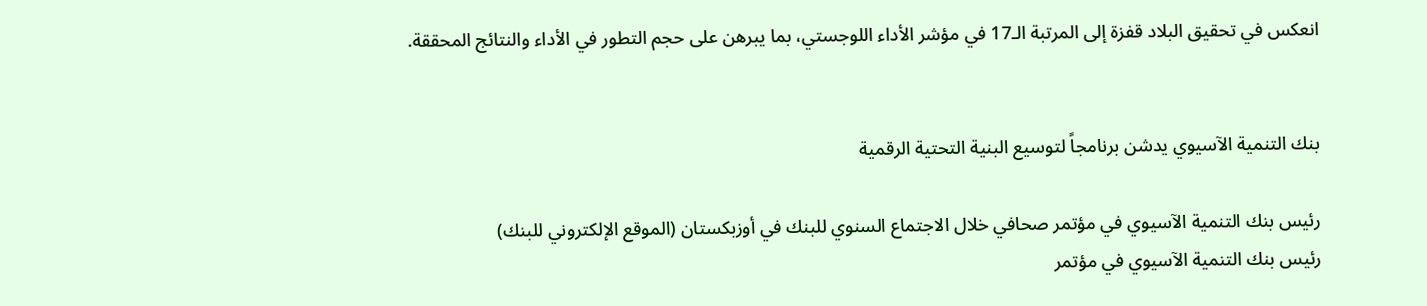انعكس في تحقيق البلاد قفزة إلى المرتبة الـ17 في مؤشر الأداء اللوجستي، بما يبرهن على حجم التطور في الأداء والنتائج المحققة.


بنك التنمية الآسيوي يدشن برنامجاً لتوسيع البنية التحتية الرقمية

رئيس بنك التنمية الآسيوي في مؤتمر صحافي خلال الاجتماع السنوي للبنك في أوزبكستان (الموقع الإلكتروني للبنك)
رئيس بنك التنمية الآسيوي في مؤتمر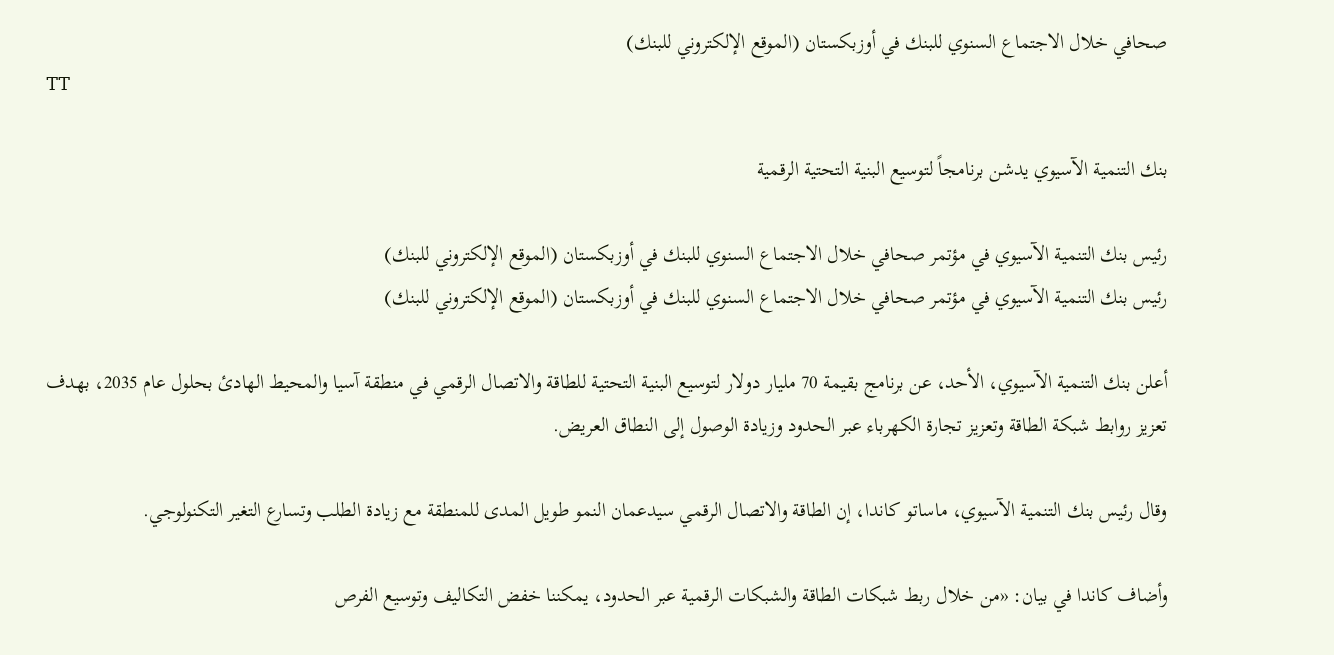صحافي خلال الاجتماع السنوي للبنك في أوزبكستان (الموقع الإلكتروني للبنك)
TT

بنك التنمية الآسيوي يدشن برنامجاً لتوسيع البنية التحتية الرقمية

رئيس بنك التنمية الآسيوي في مؤتمر صحافي خلال الاجتماع السنوي للبنك في أوزبكستان (الموقع الإلكتروني للبنك)
رئيس بنك التنمية الآسيوي في مؤتمر صحافي خلال الاجتماع السنوي للبنك في أوزبكستان (الموقع الإلكتروني للبنك)

أعلن بنك التنمية الآسيوي، الأحد، عن برنامج بقيمة 70 مليار دولار لتوسيع البنية التحتية للطاقة والاتصال الرقمي في منطقة آسيا والمحيط الهادئ بحلول عام 2035، بهدف تعزيز روابط شبكة الطاقة وتعزيز تجارة الكهرباء عبر الحدود وزيادة الوصول إلى النطاق العريض.

وقال رئيس بنك التنمية الآسيوي، ماساتو كاندا، إن الطاقة والاتصال الرقمي سيدعمان النمو طويل المدى للمنطقة مع زيادة الطلب وتسارع التغير التكنولوجي.

وأضاف كاندا في بيان: «من خلال ربط شبكات الطاقة والشبكات الرقمية عبر الحدود، يمكننا خفض التكاليف وتوسيع الفرص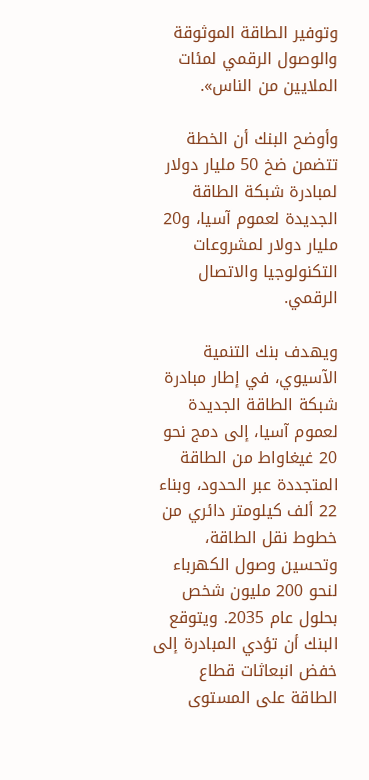وتوفير الطاقة الموثوقة والوصول الرقمي لمئات الملايين من الناس».

وأوضح البنك أن الخطة تتضمن ضخ 50 مليار دولار لمبادرة شبكة الطاقة الجديدة لعموم آسيا، و20 مليار دولار لمشروعات التكنولوجيا والاتصال الرقمي.

ويهدف بنك التنمية الآسيوي، في إطار مبادرة شبكة الطاقة الجديدة لعموم آسيا، إلى دمج نحو 20 غيغاواط من الطاقة المتجددة عبر الحدود، وبناء 22 ألف كيلومتر دائري من خطوط نقل الطاقة، وتحسين وصول الكهرباء لنحو 200 مليون شخص بحلول عام 2035. ويتوقع البنك أن تؤدي المبادرة إلى خفض انبعاثات قطاع الطاقة على المستوى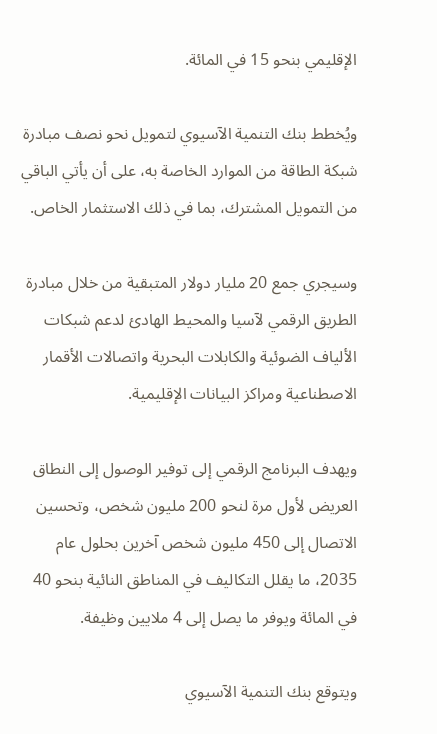الإقليمي بنحو 15 في المائة.

ويُخطط بنك التنمية الآسيوي لتمويل نحو نصف مبادرة شبكة الطاقة من الموارد الخاصة به، على أن يأتي الباقي من التمويل المشترك، بما في ذلك الاستثمار الخاص.

وسيجري جمع 20 مليار دولار المتبقية من خلال مبادرة الطريق الرقمي لآسيا والمحيط الهادئ لدعم شبكات الألياف الضوئية والكابلات البحرية واتصالات الأقمار الاصطناعية ومراكز البيانات الإقليمية.

ويهدف البرنامج الرقمي إلى توفير الوصول إلى النطاق العريض لأول مرة لنحو 200 مليون شخص، وتحسين الاتصال إلى 450 مليون شخص آخرين بحلول عام 2035، ما يقلل التكاليف في المناطق النائية بنحو 40 في المائة ويوفر ما يصل إلى 4 ملايين وظيفة.

ويتوقع بنك التنمية الآسيوي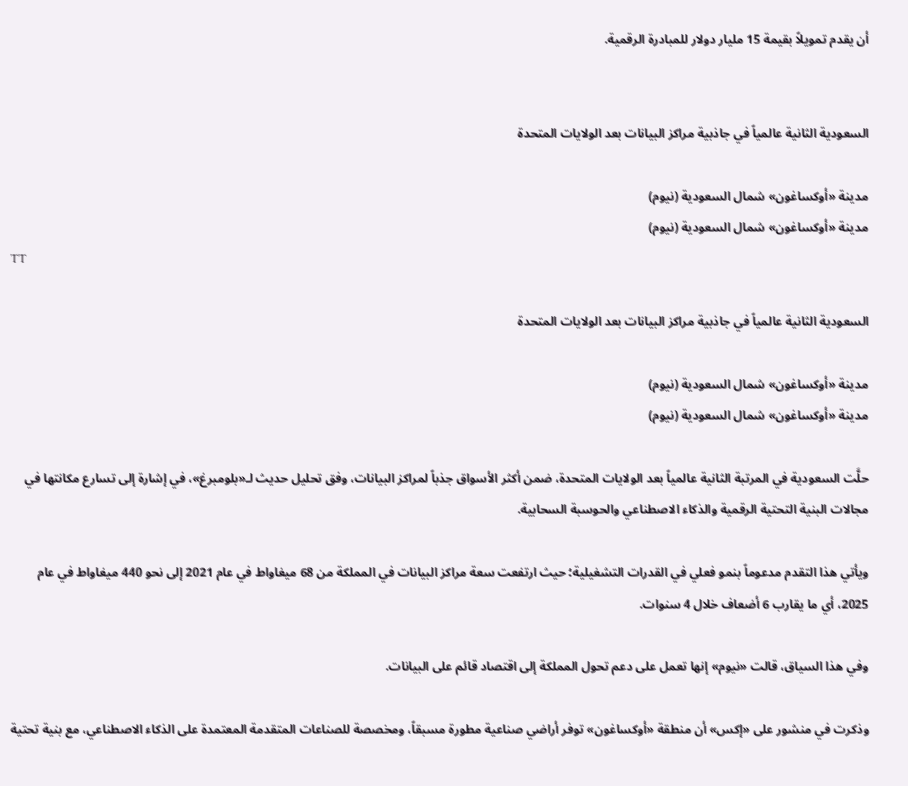أن يقدم تمويلاً بقيمة 15 مليار دولار للمبادرة الرقمية.


السعودية الثانية عالمياً في جاذبية مراكز البيانات بعد الولايات المتحدة

مدينة «أوكساغون» شمال السعودية (نيوم)
مدينة «أوكساغون» شمال السعودية (نيوم)
TT

السعودية الثانية عالمياً في جاذبية مراكز البيانات بعد الولايات المتحدة

مدينة «أوكساغون» شمال السعودية (نيوم)
مدينة «أوكساغون» شمال السعودية (نيوم)

حلَّت السعودية في المرتبة الثانية عالمياً بعد الولايات المتحدة، ضمن أكثر الأسواق جذباً لمراكز البيانات، وفق تحليل حديث لـ«بلومبرغ»، في إشارة إلى تسارع مكانتها في مجالات البنية التحتية الرقمية والذكاء الاصطناعي والحوسبة السحابية.

ويأتي هذا التقدم مدعوماً بنمو فعلي في القدرات التشغيلية؛ حيث ارتفعت سعة مراكز البيانات في المملكة من 68 ميغاواط في عام 2021 إلى نحو 440 ميغاواط في عام 2025، أي ما يقارب 6 أضعاف خلال 4 سنوات.

وفي هذا السياق، قالت «نيوم» إنها تعمل على دعم تحول المملكة إلى اقتصاد قائم على البيانات.

وذكرت في منشور على «إكس» أن منطقة «أوكساغون» توفر أراضي صناعية مطورة مسبقاً، ومخصصة للصناعات المتقدمة المعتمدة على الذكاء الاصطناعي، مع بنية تحتية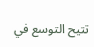تتيح التوسع في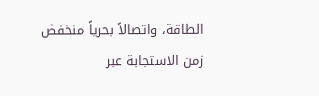الطاقة، واتصالاً بحرياً منخفض زمن الاستجابة عبر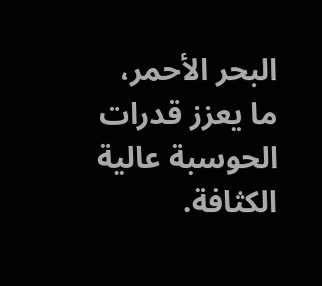البحر الأحمر، ما يعزز قدرات الحوسبة عالية الكثافة.